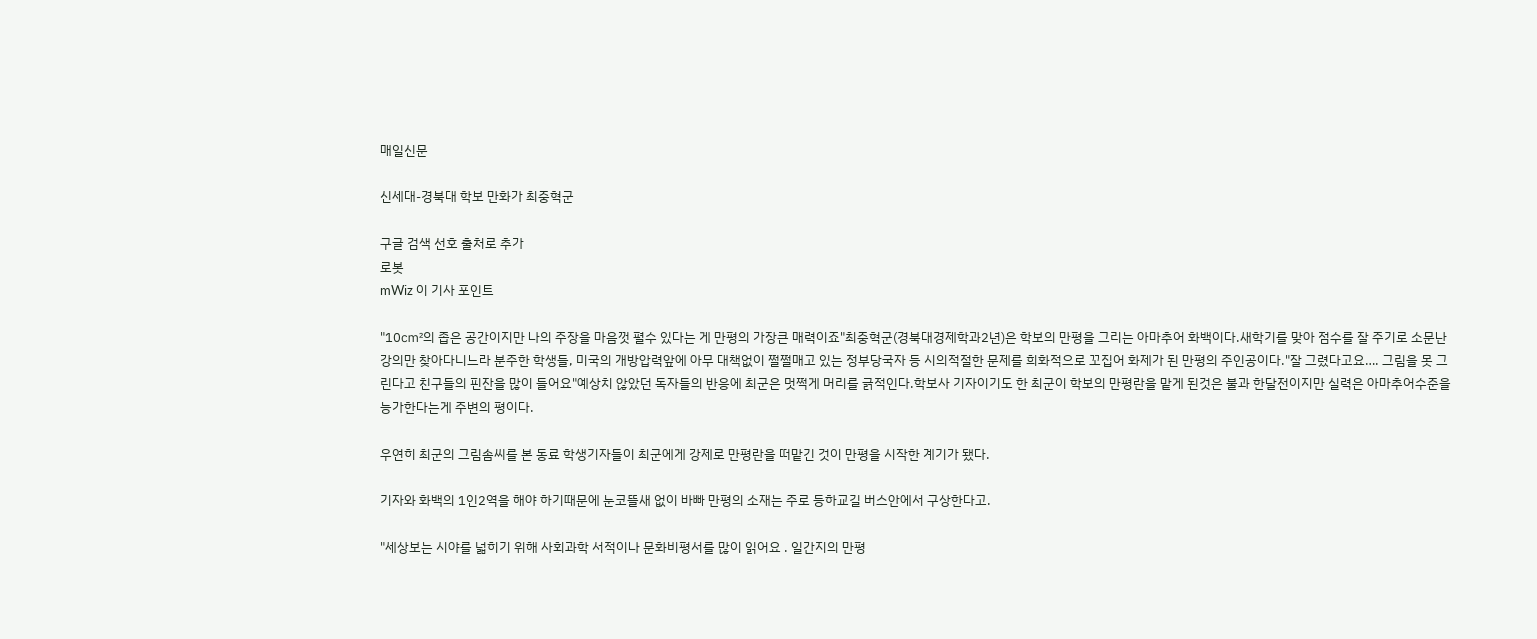매일신문

신세대-경북대 학보 만화가 최중혁군

구글 검색 선호 출처로 추가
로봇
mWiz 이 기사 포인트

"10㎠의 좁은 공간이지만 나의 주장을 마음껏 펼수 있다는 게 만평의 가장큰 매력이죠"최중혁군(경북대경제학과2년)은 학보의 만평을 그리는 아마추어 화백이다.새학기를 맞아 점수를 잘 주기로 소문난 강의만 찾아다니느라 분주한 학생들, 미국의 개방압력앞에 아무 대책없이 쩔쩔매고 있는 정부당국자 등 시의적절한 문제를 희화적으로 꼬집어 화제가 된 만평의 주인공이다."잘 그렸다고요…. 그림을 못 그린다고 친구들의 핀잔을 많이 들어요"예상치 않았던 독자들의 반응에 최군은 멋쩍게 머리를 긁적인다.학보사 기자이기도 한 최군이 학보의 만평란을 맡게 된것은 불과 한달전이지만 실력은 아마추어수준을 능가한다는게 주변의 평이다.

우연히 최군의 그림솜씨를 본 동료 학생기자들이 최군에게 강제로 만평란을 떠맡긴 것이 만평을 시작한 계기가 됐다.

기자와 화백의 1인2역을 해야 하기때문에 눈코뜰새 없이 바빠 만평의 소재는 주로 등하교길 버스안에서 구상한다고.

"세상보는 시야를 넓히기 위해 사회과학 서적이나 문화비평서를 많이 읽어요 . 일간지의 만평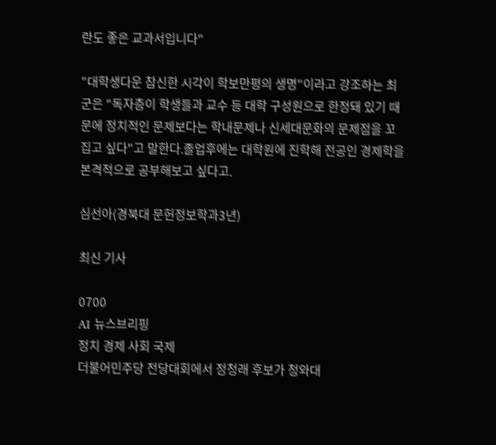란도 좋은 교과서입니다"

"대학생다운 참신한 시각이 학보만평의 생명"이라고 강조하는 최군은 "독자층이 학생들과 교수 등 대학 구성원으로 한정돼 있기 때문에 정치적인 문제보다는 학내문제나 신세대문화의 문제점을 꼬집고 싶다"고 말한다.졸업후에는 대학원에 진학해 전공인 경제학을 본격적으로 공부해보고 싶다고.

심선아(경북대 문헌정보학과3년)

최신 기사

0700
AI 뉴스브리핑
정치 경제 사회 국제
더불어민주당 전당대회에서 정청래 후보가 청와대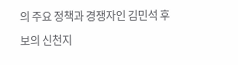의 주요 정책과 경쟁자인 김민석 후보의 신천지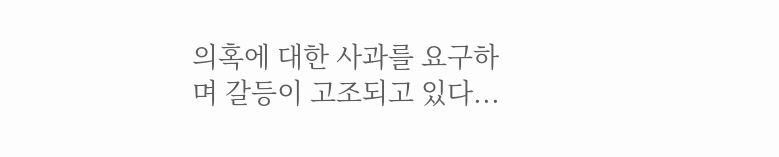의혹에 대한 사과를 요구하며 갈등이 고조되고 있다...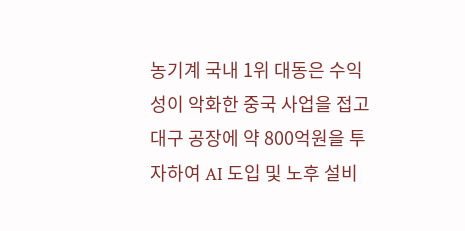농기계 국내 1위 대동은 수익성이 악화한 중국 사업을 접고 대구 공장에 약 800억원을 투자하여 AI 도입 및 노후 설비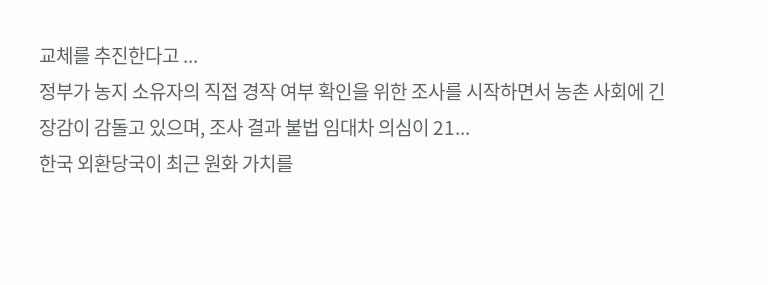교체를 추진한다고 ...
정부가 농지 소유자의 직접 경작 여부 확인을 위한 조사를 시작하면서 농촌 사회에 긴장감이 감돌고 있으며, 조사 결과 불법 임대차 의심이 21...
한국 외환당국이 최근 원화 가치를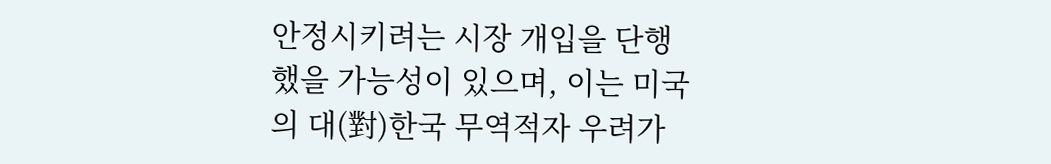안정시키려는 시장 개입을 단행했을 가능성이 있으며, 이는 미국의 대(對)한국 무역적자 우려가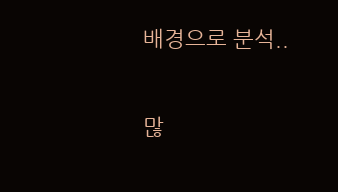배경으로 분석..

많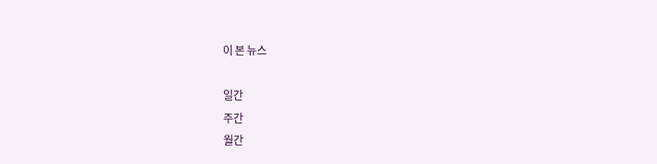이 본 뉴스

일간
주간
월간